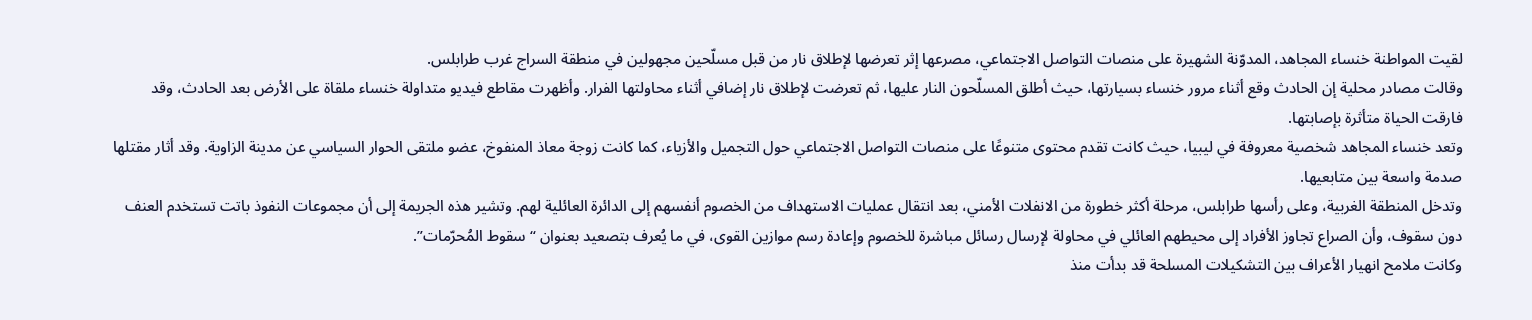لقيت المواطنة خنساء المجاهد، المدوّنة الشهيرة على منصات التواصل الاجتماعي، مصرعها إثر تعرضها لإطلاق نار من قبل مسلّحين مجهولين في منطقة السراج غرب طرابلس.
وقالت مصادر محلية إن الحادث وقع أثناء مرور خنساء بسيارتها، حيث أطلق المسلّحون النار عليها، ثم تعرضت لإطلاق نار إضافي أثناء محاولتها الفرار. وأظهرت مقاطع فيديو متداولة خنساء ملقاة على الأرض بعد الحادث، وقد فارقت الحياة متأثرة بإصابتها.
وتعد خنساء المجاهد شخصية معروفة في ليبيا، حيث كانت تقدم محتوى متنوعًا على منصات التواصل الاجتماعي حول التجميل والأزياء، كما كانت زوجة معاذ المنفوخ، عضو ملتقى الحوار السياسي عن مدينة الزاوية. وقد أثار مقتلها صدمة واسعة بين متابعيها.
وتدخل المنطقة الغربية، وعلى رأسها طرابلس، مرحلة أكثر خطورة من الانفلات الأمني، بعد انتقال عمليات الاستهداف من الخصوم أنفسهم إلى الدائرة العائلية لهم. وتشير هذه الجريمة إلى أن مجموعات النفوذ باتت تستخدم العنف دون سقوف، وأن الصراع تجاوز الأفراد إلى محيطهم العائلي في محاولة لإرسال رسائل مباشرة للخصوم وإعادة رسم موازين القوى، في ما يُعرف بتصعيد بعنوان “سقوط المُحرّمات”.
وكانت ملامح انهيار الأعراف بين التشكيلات المسلحة قد بدأت منذ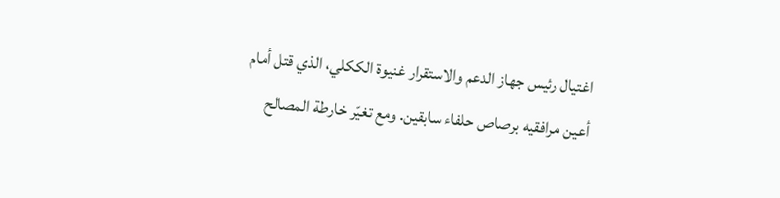اغتيال رئيس جهاز الدعم والاستقرار غنيوة الككلي، الذي قتل أمام أعين مرافقيه برصاص حلفاء سابقين. ومع تغيّر خارطة المصالح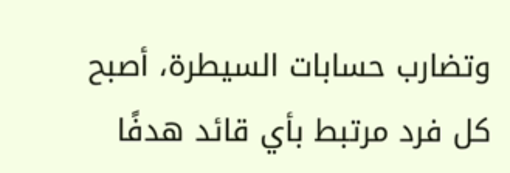وتضارب حسابات السيطرة، أصبح كل فرد مرتبط بأي قائد هدفًا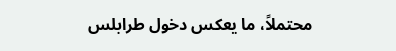محتملاً، ما يعكس دخول طرابلس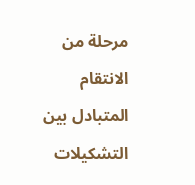مرحلة من الانتقام المتبادل بين التشكيلات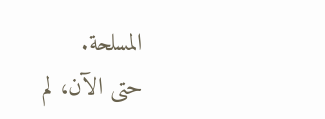المسلحة.
حتى الآن، لم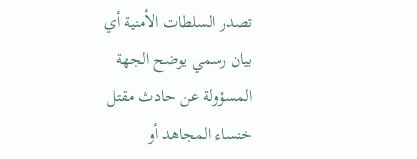تصدر السلطات الأمنية أي بيان رسمي يوضح الجهة المسؤولة عن حادث مقتل خنساء المجاهد أو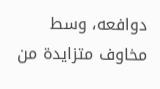دوافعه، وسط مخاوف متزايدة من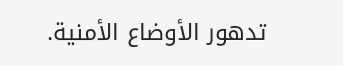تدهور الأوضاع الأمنية.